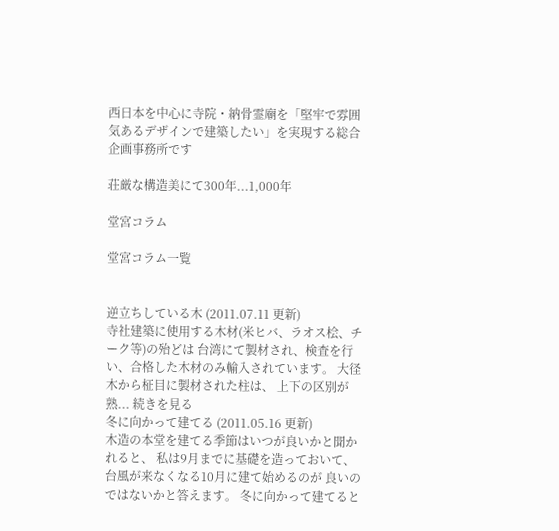西日本を中心に寺院・納骨霊廟を「堅牢で雰囲気あるデザインで建築したい」を実現する総合企画事務所です

荘厳な構造美にて300年...1,000年

堂宮コラム

堂宮コラム一覧


逆立ちしている木 (2011.07.11 更新)
寺社建築に使用する木材(米ヒバ、ラオス桧、チーク等)の殆どは 台湾にて製材され、検査を行い、合格した木材のみ輸入されています。 大径木から柾目に製材された柱は、 上下の区別が熟... 続きを見る
冬に向かって建てる (2011.05.16 更新)
木造の本堂を建てる季節はいつが良いかと聞かれると、 私は9月までに基礎を造っておいて、 台風が来なくなる10月に建て始めるのが 良いのではないかと答えます。 冬に向かって建てると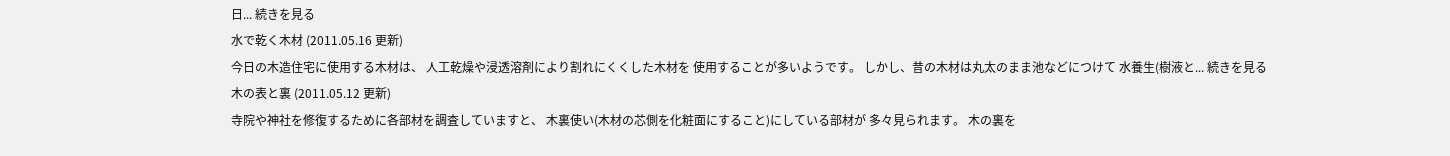日... 続きを見る
水で乾く木材 (2011.05.16 更新)
今日の木造住宅に使用する木材は、 人工乾燥や浸透溶剤により割れにくくした木材を 使用することが多いようです。 しかし、昔の木材は丸太のまま池などにつけて 水養生(樹液と... 続きを見る
木の表と裏 (2011.05.12 更新)
寺院や神社を修復するために各部材を調査していますと、 木裏使い(木材の芯側を化粧面にすること)にしている部材が 多々見られます。 木の裏を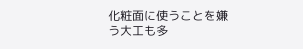化粧面に使うことを嫌う大工も多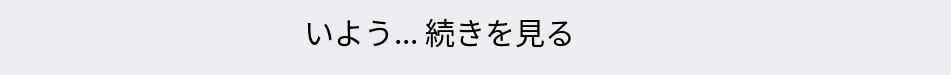いよう... 続きを見る